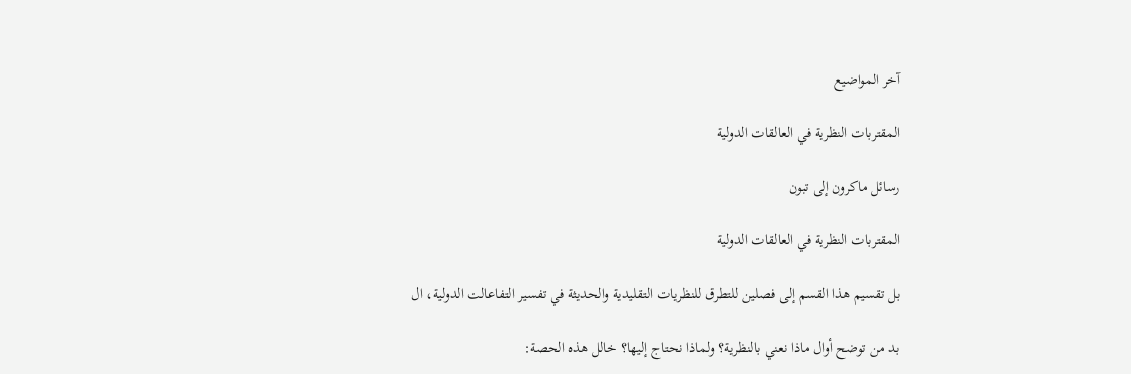آخر المواضيع

المقتربات النظرية في العالقات الدولية

رسائل ماكرون إلى تبون

المقتربات النظرية في العالقات الدولية

بل تقسيم هذا القسم إلى فصلين للتطرق للنظريات التقليدية والحديثة في تفسير التفاعالت الدولية، ال

بد من توضح أوال ماذا نعني بالنظرية؟ ولماذا نحتاج إليها؟ خالل هذه الحصة: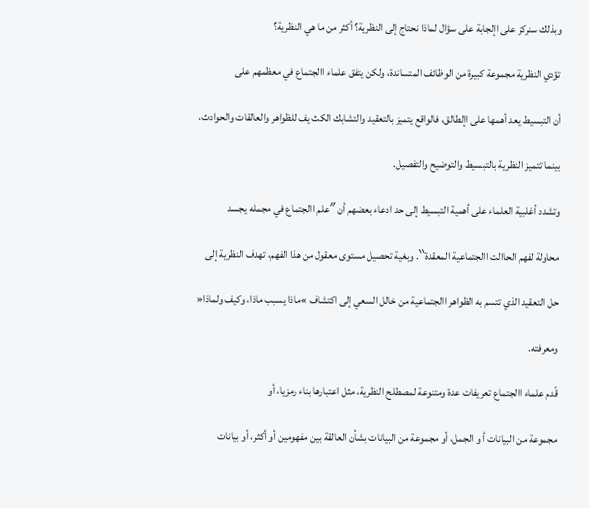وبذلك سنركز على اإلجابة على سؤال لماذا نحتاج إلى النظرية؟ أكثر من ما هي النظرية؟

تؤدي النظرية مجموعة كبيرة من الوظائف المتساندة، ولكن يتفق علماء االجتماع في معظمهم على

أن التبسيط يعد أهمها على اإلطالق، فالواقع يتميز بالتعقيد والتشابك الكث يف للظواهر والعالقات والحوادث،

بينما تتميز النظرية بالتبسيط والتوضيح والتفصيل.

وتشدد أغلبية العلماء على أهمية التبسيط إلى حد ادعاء بعضهم أن ″علم االجتماع في مجمله يجسد

محاولة لفهم الحاالت االجتماعية المعقدة‵‵. وبغية تحصيل مستوى معقول من هذا الفهم، تهدف النظرية إلى

حل التعقيد الذي تتسم به الظواهر االجتماعية من خالل السعي إلى اكتشاف »ماذا يسبب ماذا، وكيف ولماذا«

ومعرفته.

قّدم علماء االجتماع تعريفات عدة ومتنوعة لمصطلح النظرية، مثل اعتبارها بناء رمزيا، أو

مجموعة من البيانات أ و الجمل، أو مجموعة من البيانات بشأن العالقة بين مفهومين أو أكثر، أو بيانات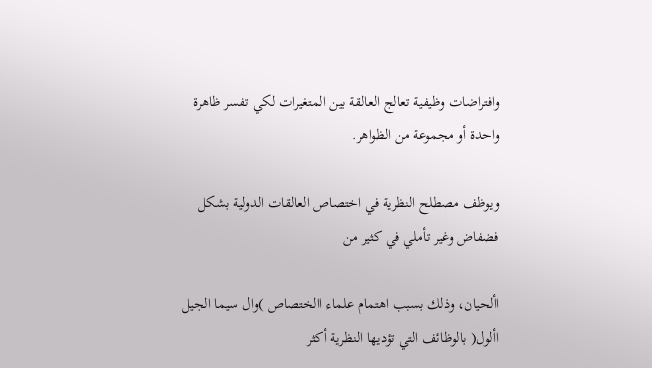وافتراضات وظيفية تعالج العالقة بين المتغيرات لكي تفسر ظاهرة واحدة أو مجموعة من الظواهر.

ويوظف مصطلح النظرية في اختصاص العالقات الدولية بشكل فضفاض وغير تأملي في كثير من

األحيان، وذلك بسبب اهتمام علماء االختصاص )وال سيما الجيل األول( بالوظائف التي تؤديها النظرية أكثر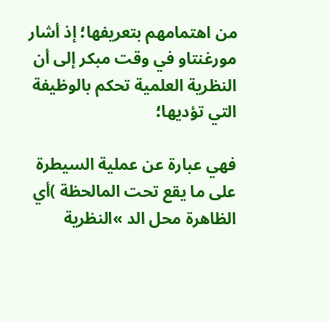من اهتمامهم بتعريفها؛ إذ أشار مورغنتاو في وقت مبكر إلى أن النظرية العلمية تحكم بالوظيفة التي تؤديها؛

فهي عبارة عن عملية السيطرة على ما يقع تحت المالحظة )أي الظاهرة محل الد »النظرية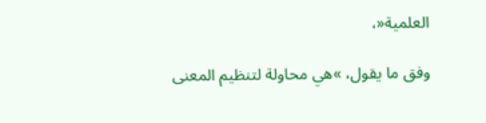العلمية«،

وفق ما يقول، »هي محاولة لتنظيم المعنى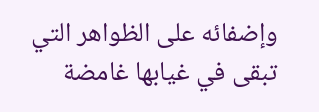وإضفائه على الظواهر التي تبقى في غيابها غامضة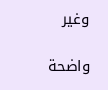وغير

واضحة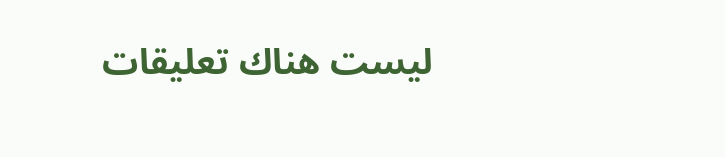ليست هناك تعليقات